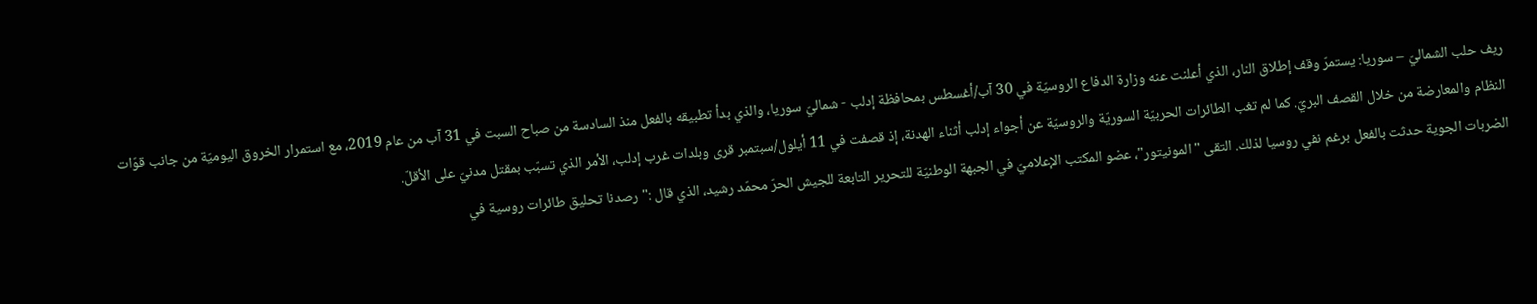ريف حلب الشماليّ – سوريا: يستمرّ وقف إطلاق النار، الذي أعلنت عنه وزارة الدفاع الروسيّة في 30 آب/أغسطس بمحافظة إدلب - شماليّ سوريا، والذي بدأ تطبيقه بالفعل منذ السادسة من صباح السبت في 31 آب من عام 2019، مع استمرار الخروق اليوميّة من جانب قوّات النظام والمعارضة من خلال القصف البريّ. كما لم تغب الطائرات الحربيّة السوريّة والروسيّة عن أجواء إدلب أثناء الهدنة، إذ قصفت في 11 أيلول/سبتمبر قرى وبلدات غرب إدلب، الأمر الذي تسبّب بمقتل مدنيّ على الأقلّ.
الضربات الجوية حدثت بالفعل برغم نفي روسيا لذلك. التقى "المونيتور"، عضو المكتب الإعلاميّ في الجبهة الوطنيّة للتحرير التابعة للجيش الحرّ محمّد رشيد، الذي قال :" رصدنا تحليق طائرات روسية في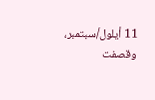11 أيلول/سبتمبر، وقصفت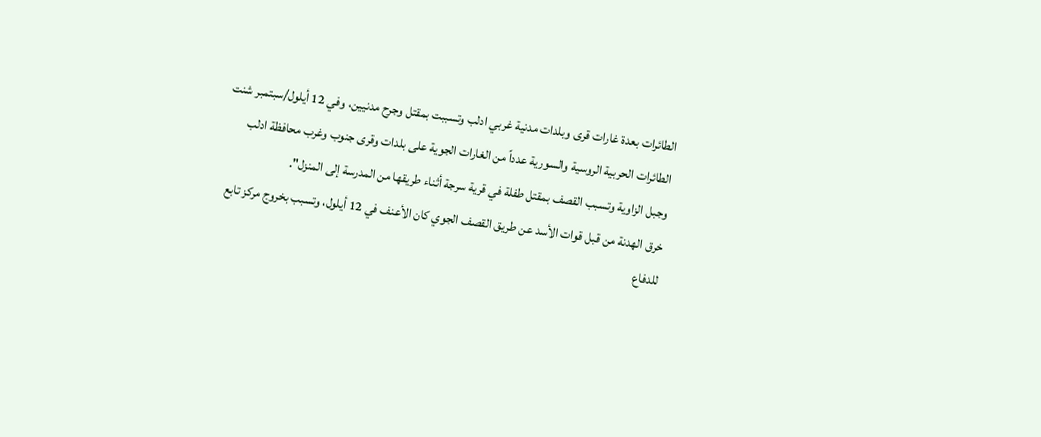الطائرات بعدة غارات قرى وبلدات مدنية غربي ادلب وتسببت بمقتل وجرح مدنيين، وفي 12 أيلول/سبتمبر شنت الطائرات الحربية الروسية والسورية عدداً من الغارات الجوية على بلدات وقرى جنوب وغرب محافظة ادلب وجبل الزاوية وتسبب القصف بمقتل طفلة في قرية سرجة أثناء طريقها من المدرسة إلى المنزل".
خرق الهدنة من قبل قوات الأسد عن طريق القصف الجوي كان الأعنف في 12 أيلول، وتسبب بخروج مركز تابع للدفاع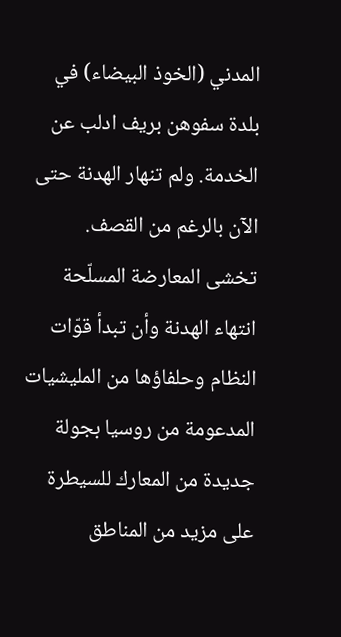المدني (الخوذ البيضاء) في بلدة سفوهن بريف ادلب عن الخدمة. ولم تنهار الهدنة حتى الآن بالرغم من القصف.
تخشى المعارضة المسلّحة انتهاء الهدنة وأن تبدأ قوّات النظام وحلفاؤها من المليشيات المدعومة من روسيا بجولة جديدة من المعارك للسيطرة على مزيد من المناطق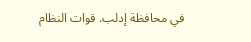في محافظة إدلب. قوات النظام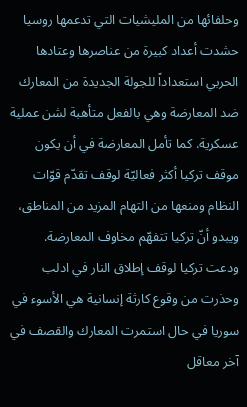وحلفائها من المليشيات التي تدعمها روسيا حشدت أعداد كبيرة من عناصرها وعتادها الحربي استعداداً للجولة الجديدة من المعارك ضد المعارضة وهي بالفعل متأهبة لشن عملية عسكرية. كما تأمل المعارضة في أن يكون موقف تركيا أكثر فعاليّة لوقف تقدّم قوّات النظام ومنعها من التهام المزيد من المناطق، ويبدو أنّ تركيا تتفهّم مخاوف المعارضة. ودعت تركيا لوقف إطلاق النار في ادلب وحذرت من وقوع كارثة إنسانية هي الأسوء في سوريا في حال استمرت المعارك والقصف في آخر معاقل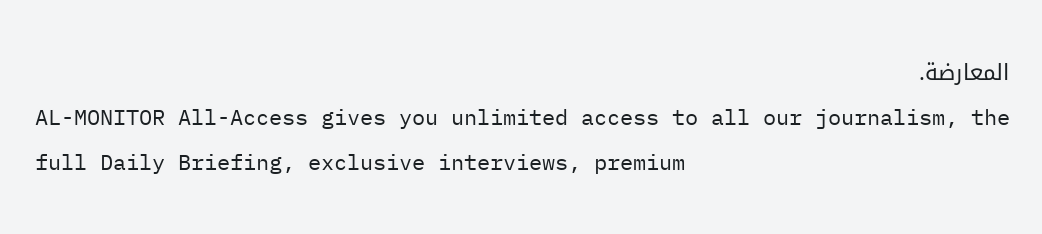المعارضة.
AL-MONITOR All-Access gives you unlimited access to all our journalism, the full Daily Briefing, exclusive interviews, premium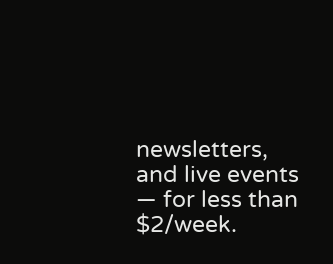newsletters, and live events — for less than $2/week.